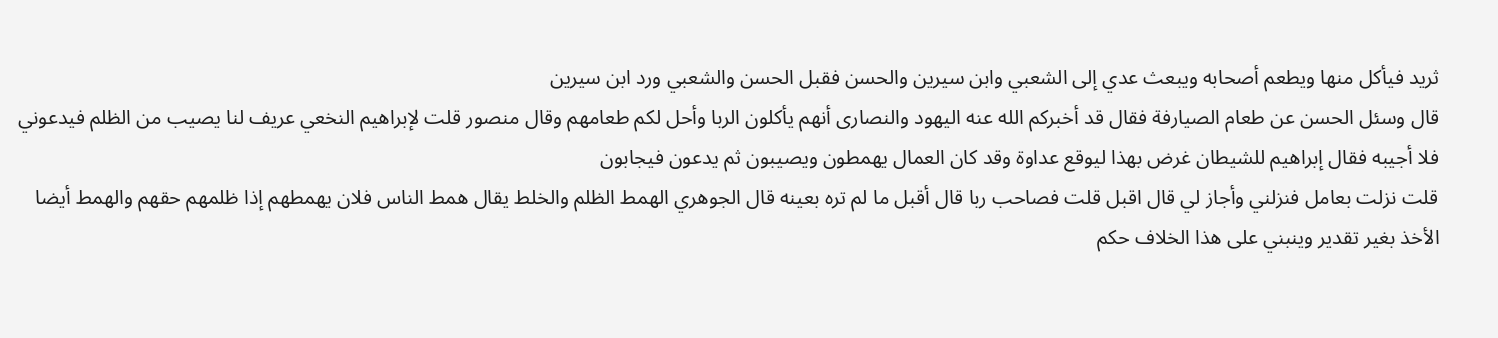ثريد فيأكل منها ويطعم أصحابه ويبعث عدي إلى الشعبي وابن سيرين والحسن فقبل الحسن والشعبي ورد ابن سيرين
قال وسئل الحسن عن طعام الصيارفة فقال قد أخبركم الله عنه اليهود والنصارى أنهم يأكلون الربا وأحل لكم طعامهم وقال منصور قلت لإبراهيم النخعي عريف لنا يصيب من الظلم فيدعوني فلا أجيبه فقال إبراهيم للشيطان غرض بهذا ليوقع عداوة وقد كان العمال يهمطون ويصيبون ثم يدعون فيجابون
قلت نزلت بعامل فنزلني وأجاز لي قال اقبل قلت فصاحب ربا قال أقبل ما لم تره بعينه قال الجوهري الهمط الظلم والخلط يقال همط الناس فلان يهمطهم إذا ظلمهم حقهم والهمط أيضا الأخذ بغير تقدير وينبني على هذا الخلاف حكم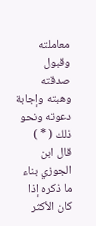معاملته وقبول صدقته وهبته وإجابة دعوته ونحو ذلك ( * )
قال ابن الجوزي بناء ما ذكره إذا كان الأكثر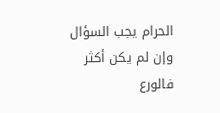الحرام يجب السؤال وإن لم يكن أكثر فالورع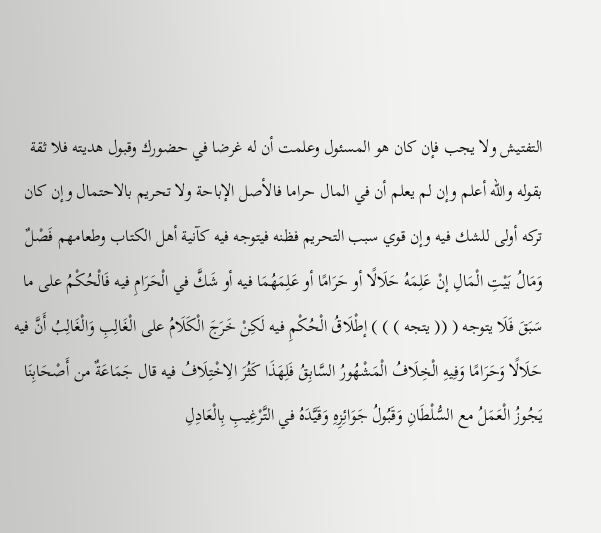التفتيش ولا يجب فإن كان هو المسئول وعلمت أن له غرضا في حضورك وقبول هديته فلا ثقة بقوله والله أعلم وإن لم يعلم أن في المال حراما فالأصل الإباحة ولا تحريم بالاحتمال وإن كان تركه أولى للشك فيه وإن قوي سبب التحريم فظنه فيتوجه فيه كآنية أهل الكتاب وطعامهم فَصْلٌ وَمَالُ بَيْتِ الْمَالِ إنْ عَلِمَهُ حَلَالًا أو حَرَامًا أو عَلِمَهُمَا فيه أو شَكَّ في الْحَرَامِ فيه فَالْحُكْمُ على ما سَبَقَ فَلَا يتوجه ( (( يتجه ) ) ) إطْلَاقُ الْحُكْمِ فيه لَكِنْ خَرَجَ الْكَلَامُ على الْغَالِبِ وَالْغَالِبُ أَنَّ فيه حَلَالًا وَحَرَامًا وَفِيهِ الْخِلَافُ الْمَشْهُورُ السَّابِقُ فَلِهَذَا كَثُرَ الِاخْتِلَافُ فيه قال جَمَاعَةٌ من أَصْحَابِنَا يَجُوزُ الْعَمَلُ مع السُّلْطَانِ وَقَبُولُ جَوَائِزِهِ وَقَيَّدَهُ في التَّرْغِيبِ بِالْعَادِلِ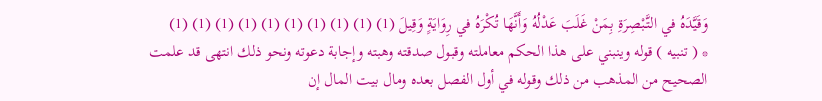وَقَيَّدَهُ في التَّبْصِرَةِ بِمَنْ غَلَبَ عَدْلُهُ وَأَنَّهَا تُكْرَهُ في رِوَايَةٍ وَقِيلَ (1) (1) (1) (1) (1) (1) (1) (1) (1) (1)
* ( تنبيه ) قوله وينبني على هذا الحكم معاملته وقبول صدقته وهبته وإجابة دعوته ونحو ذلك انتهى قد علمت الصحيح من المذهب من ذلك وقوله في أول الفصل بعده ومال بيت المال إن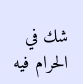شك في الحرام فيه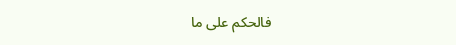فالحكم على ما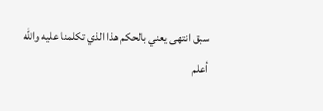سبق انتهى يعني بالحكم هذا الذي تكلمنا عليه والله أعلم